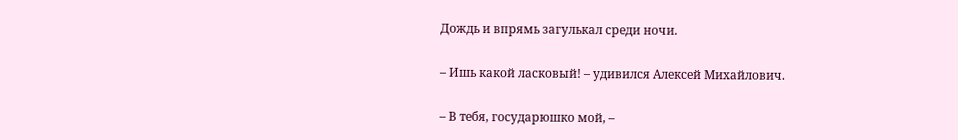Дождь и впрямь загулькал среди ночи.

– Ишь какой ласковый! – удивился Алексей Михайлович.

– В тебя, государюшко мой, –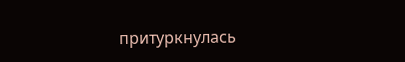притуркнулась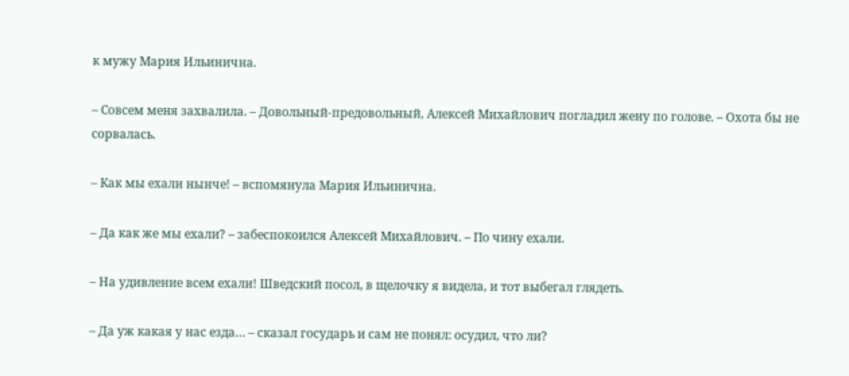к мужу Мария Ильинична.

– Совсем меня захвалила. – Довольный-предовольный, Алексей Михайлович погладил жену по голове. – Охота бы не сорвалась.

– Как мы ехали нынче! – вспомянула Мария Ильинична.

– Да как же мы ехали? – забеспокоился Алексей Михайлович. – По чину ехали.

– На удивление всем ехали! Шведский посол, в щелочку я видела, и тот выбегал глядеть.

– Да уж какая у нас езда… – сказал государь и сам не понял: осудил, что ли?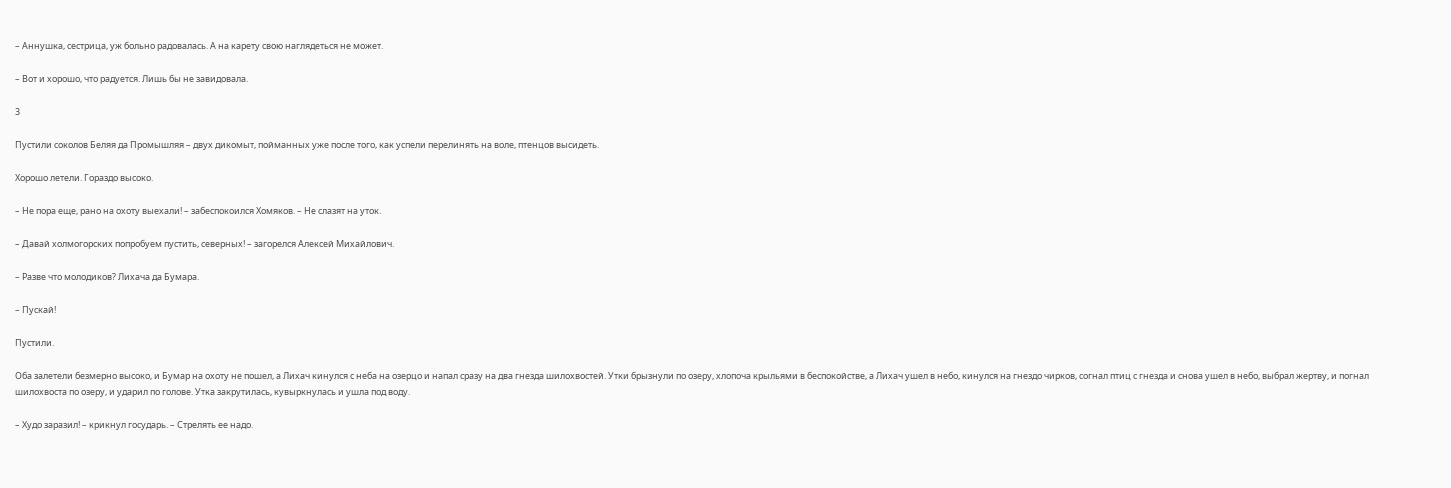– Аннушка, сестрица, уж больно радовалась. А на карету свою наглядеться не может.

– Вот и хорошо, что радуется. Лишь бы не завидовала.

3

Пустили соколов Беляя да Промышляя – двух дикомыт, пойманных уже после того, как успели перелинять на воле, птенцов высидеть.

Хорошо летели. Гораздо высоко.

– Не пора еще, рано на охоту выехали! – забеспокоился Хомяков. – Не слазят на уток.

– Давай холмогорских попробуем пустить, северных! – загорелся Алексей Михайлович.

– Разве что молодиков? Лихача да Бумара.

– Пускай!

Пустили.

Оба залетели безмерно высоко, и Бумар на охоту не пошел, а Лихач кинулся с неба на озерцо и напал сразу на два гнезда шилохвостей. Утки брызнули по озеру, хлопоча крыльями в беспокойстве, а Лихач ушел в небо, кинулся на гнездо чирков, согнал птиц с гнезда и снова ушел в небо, выбрал жертву, и погнал шилохвоста по озеру, и ударил по голове. Утка закрутилась, кувыркнулась и ушла под воду.

– Худо заразил! – крикнул государь. – Стрелять ее надо.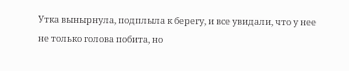Утка вынырнула, подплыла к берегу, и все увидали, что у нее не только голова побита, но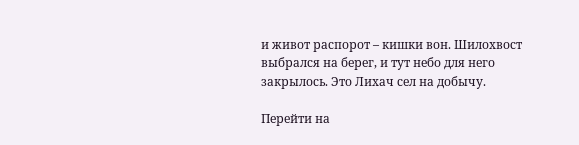и живот распорот – кишки вон. Шилохвост выбрался на берег, и тут небо для него закрылось. Это Лихач сел на добычу.

Перейти на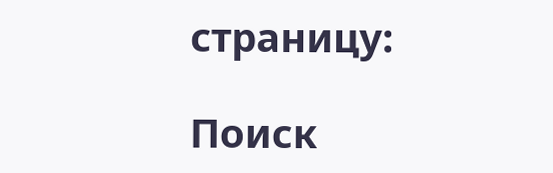страницу:

Поиск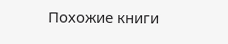Похожие книги